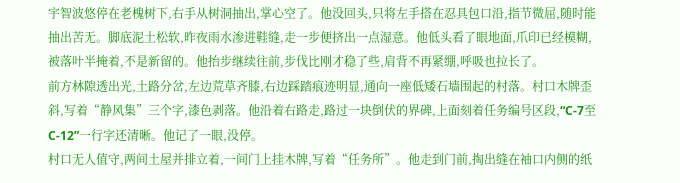宇智波悠停在老槐树下,右手从树洞抽出,掌心空了。他没回头,只将左手搭在忍具包口沿,指节微屈,随时能抽出苦无。脚底泥土松软,昨夜雨水渗进鞋缝,走一步便挤出一点湿意。他低头看了眼地面,爪印已经模糊,被落叶半掩着,不是新留的。他抬步继续往前,步伐比刚才稳了些,肩背不再紧绷,呼吸也拉长了。
前方林隙透出光,土路分岔,左边荒草齐膝,右边踩踏痕迹明显,通向一座低矮石墙围起的村落。村口木牌歪斜,写着“静风集”三个字,漆色剥落。他沿着右路走,路过一块倒伏的界碑,上面刻着任务编号区段,“C-7至C-12”一行字还清晰。他记了一眼,没停。
村口无人值守,两间土屋并排立着,一间门上挂木牌,写着“任务所”。他走到门前,掏出缝在袖口内侧的纸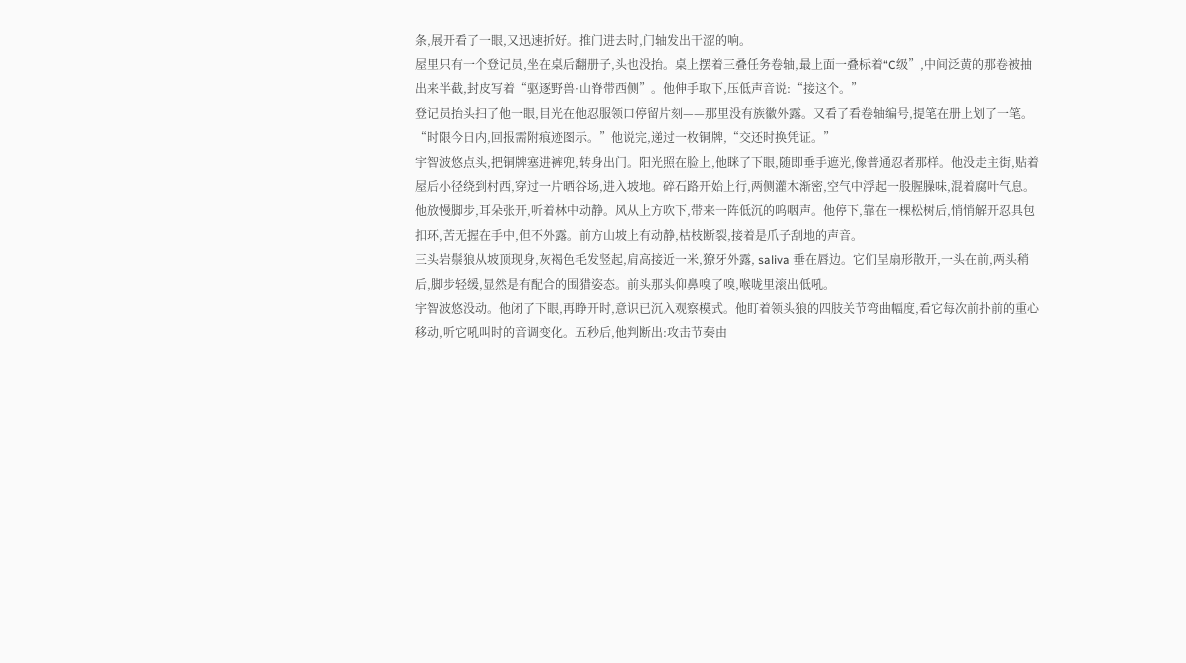条,展开看了一眼,又迅速折好。推门进去时,门轴发出干涩的响。
屋里只有一个登记员,坐在桌后翻册子,头也没抬。桌上摆着三叠任务卷轴,最上面一叠标着“C级”,中间泛黄的那卷被抽出来半截,封皮写着“驱逐野兽·山脊带西侧”。他伸手取下,压低声音说:“接这个。”
登记员抬头扫了他一眼,目光在他忍服领口停留片刻——那里没有族徽外露。又看了看卷轴编号,提笔在册上划了一笔。“时限今日内,回报需附痕迹图示。”他说完,递过一枚铜牌,“交还时换凭证。”
宇智波悠点头,把铜牌塞进裤兜,转身出门。阳光照在脸上,他眯了下眼,随即垂手遮光,像普通忍者那样。他没走主街,贴着屋后小径绕到村西,穿过一片晒谷场,进入坡地。碎石路开始上行,两侧灌木渐密,空气中浮起一股腥臊味,混着腐叶气息。
他放慢脚步,耳朵张开,听着林中动静。风从上方吹下,带来一阵低沉的呜咽声。他停下,靠在一棵松树后,悄悄解开忍具包扣环,苦无握在手中,但不外露。前方山坡上有动静,枯枝断裂,接着是爪子刮地的声音。
三头岩鬃狼从坡顶现身,灰褐色毛发竖起,肩高接近一米,獠牙外露, saliva 垂在唇边。它们呈扇形散开,一头在前,两头稍后,脚步轻缓,显然是有配合的围猎姿态。前头那头仰鼻嗅了嗅,喉咙里滚出低吼。
宇智波悠没动。他闭了下眼,再睁开时,意识已沉入观察模式。他盯着领头狼的四肢关节弯曲幅度,看它每次前扑前的重心移动,听它吼叫时的音调变化。五秒后,他判断出:攻击节奏由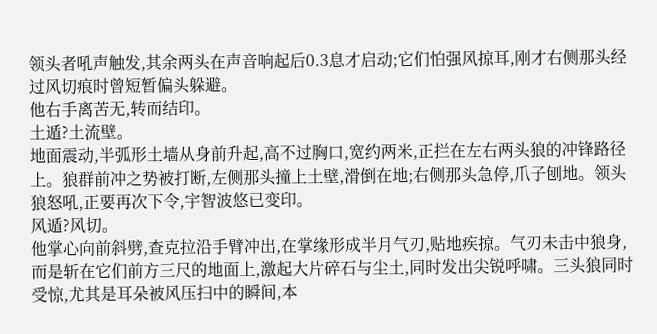领头者吼声触发,其余两头在声音响起后0.3息才启动;它们怕强风掠耳,刚才右侧那头经过风切痕时曾短暂偏头躲避。
他右手离苦无,转而结印。
土遁?土流壁。
地面震动,半弧形土墙从身前升起,高不过胸口,宽约两米,正拦在左右两头狼的冲锋路径上。狼群前冲之势被打断,左侧那头撞上土壁,滑倒在地;右侧那头急停,爪子刨地。领头狼怒吼,正要再次下令,宇智波悠已变印。
风遁?风切。
他掌心向前斜劈,查克拉沿手臂冲出,在掌缘形成半月气刃,贴地疾掠。气刃未击中狼身,而是斩在它们前方三尺的地面上,激起大片碎石与尘土,同时发出尖锐呼啸。三头狼同时受惊,尤其是耳朵被风压扫中的瞬间,本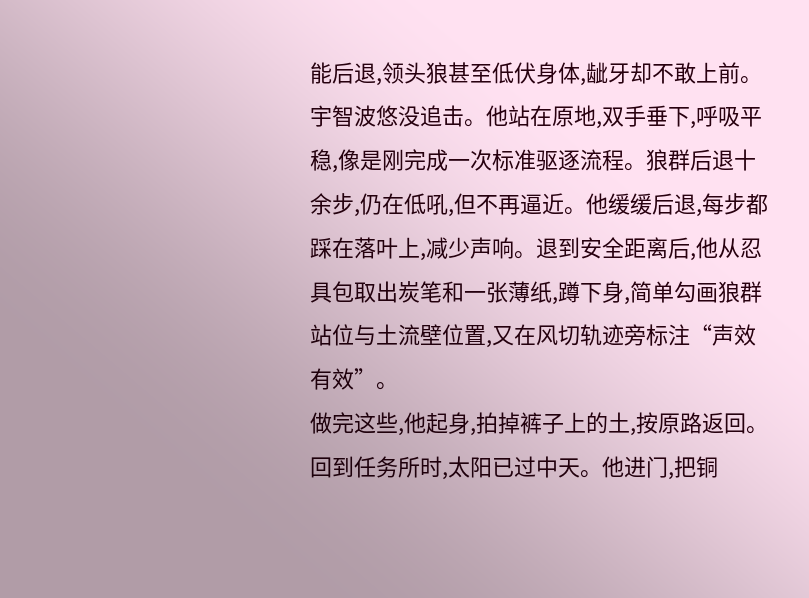能后退,领头狼甚至低伏身体,龇牙却不敢上前。
宇智波悠没追击。他站在原地,双手垂下,呼吸平稳,像是刚完成一次标准驱逐流程。狼群后退十余步,仍在低吼,但不再逼近。他缓缓后退,每步都踩在落叶上,减少声响。退到安全距离后,他从忍具包取出炭笔和一张薄纸,蹲下身,简单勾画狼群站位与土流壁位置,又在风切轨迹旁标注“声效有效”。
做完这些,他起身,拍掉裤子上的土,按原路返回。
回到任务所时,太阳已过中天。他进门,把铜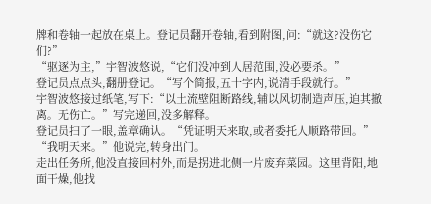牌和卷轴一起放在桌上。登记员翻开卷轴,看到附图,问:“就这?没伤它们?”
“驱逐为主,”宇智波悠说,“它们没冲到人居范围,没必要杀。”
登记员点点头,翻册登记。“写个简报,五十字内,说清手段就行。”
宇智波悠接过纸笔,写下:“以土流壁阻断路线,辅以风切制造声压,迫其撤离。无伤亡。”写完递回,没多解释。
登记员扫了一眼,盖章确认。“凭证明天来取,或者委托人顺路带回。”
“我明天来。”他说完,转身出门。
走出任务所,他没直接回村外,而是拐进北侧一片废弃菜园。这里背阳,地面干燥,他找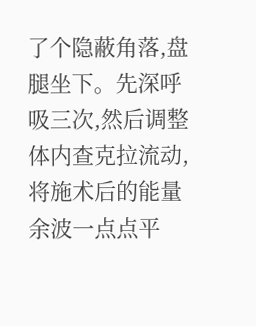了个隐蔽角落,盘腿坐下。先深呼吸三次,然后调整体内查克拉流动,将施术后的能量余波一点点平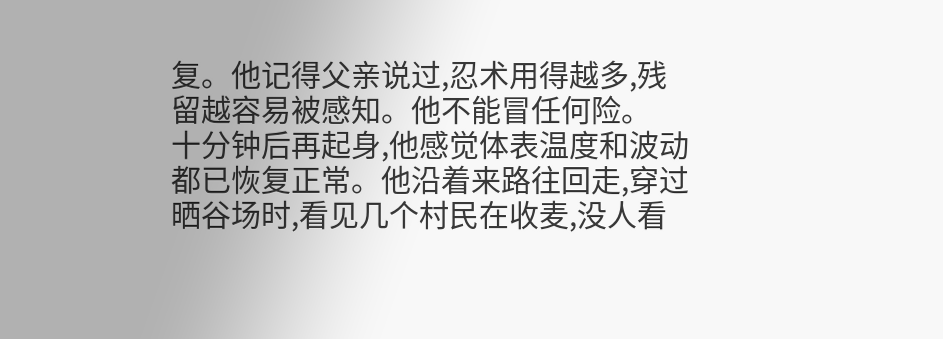复。他记得父亲说过,忍术用得越多,残留越容易被感知。他不能冒任何险。
十分钟后再起身,他感觉体表温度和波动都已恢复正常。他沿着来路往回走,穿过晒谷场时,看见几个村民在收麦,没人看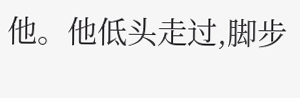他。他低头走过,脚步